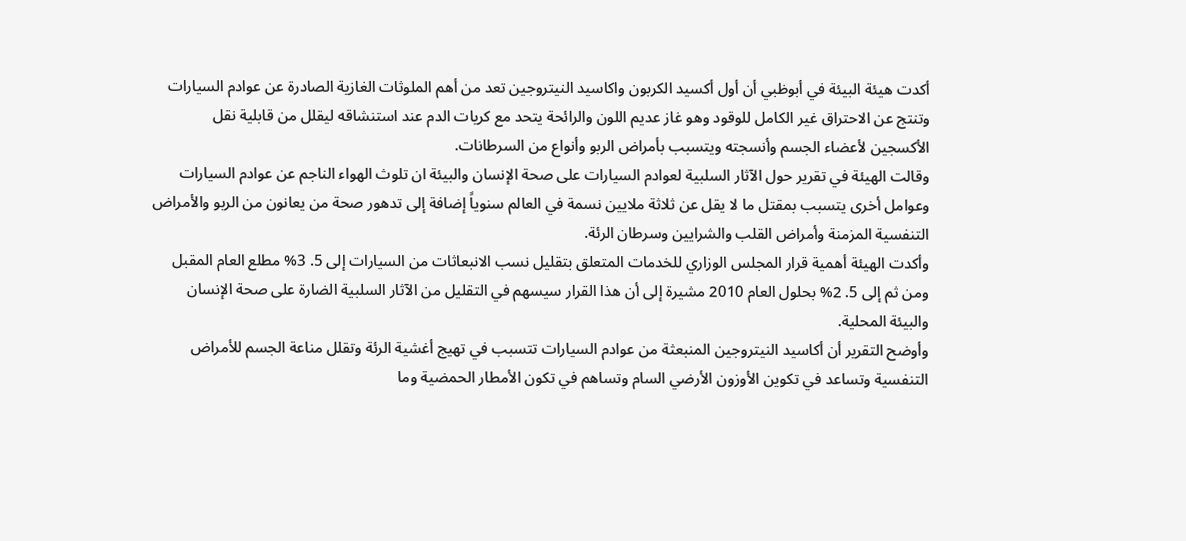أكدت هيئة البيئة في أبوظبي أن أول أكسيد الكربون واكاسيد النيتروجين تعد من أهم الملوثات الغازية الصادرة عن عوادم السيارات وتنتج عن الاحتراق غير الكامل للوقود وهو غاز عديم اللون والرائحة يتحد مع كريات الدم عند استنشاقه ليقلل من قابلية نقل الأكسجين لأعضاء الجسم وأنسجته ويتسبب بأمراض الربو وأنواع من السرطانات.
وقالت الهيئة في تقرير حول الآثار السلبية لعوادم السيارات على صحة الإنسان والبيئة ان تلوث الهواء الناجم عن عوادم السيارات وعوامل أخرى يتسبب بمقتل ما لا يقل عن ثلاثة ملايين نسمة في العالم سنوياً إضافة إلى تدهور صحة من يعانون من الربو والأمراض التنفسية المزمنة وأمراض القلب والشرايين وسرطان الرئة.
وأكدت الهيئة أهمية قرار المجلس الوزاري للخدمات المتعلق بتقليل نسب الانبعاثات من السيارات إلى 5. 3% مطلع العام المقبل ومن ثم إلى 5. 2% بحلول العام 2010 مشيرة إلى أن هذا القرار سيسهم في التقليل من الآثار السلبية الضارة على صحة الإنسان والبيئة المحلية.
وأوضح التقرير أن أكاسيد النيتروجين المنبعثة من عوادم السيارات تتسبب في تهيج أغشية الرئة وتقلل مناعة الجسم للأمراض التنفسية وتساعد في تكوين الأوزون الأرضي السام وتساهم في تكون الأمطار الحمضية وما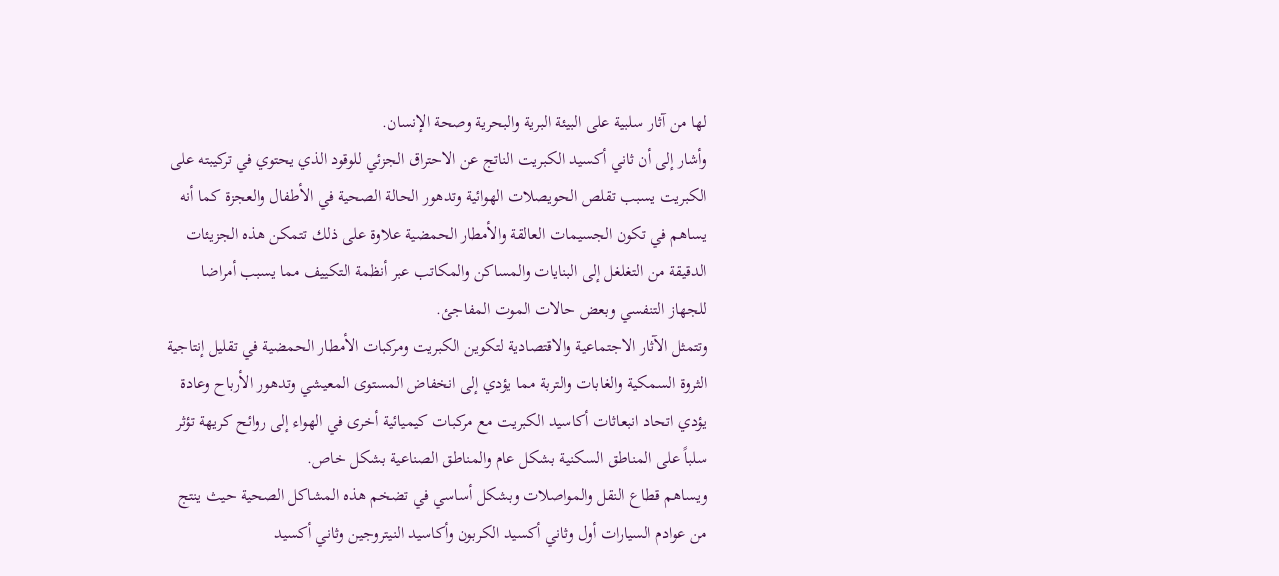لها من آثار سلبية على البيئة البرية والبحرية وصحة الإنسان.
وأشار إلى أن ثاني أكسيد الكبريت الناتج عن الاحتراق الجزئي للوقود الذي يحتوي في تركيبته على الكبريت يسبب تقلص الحويصلات الهوائية وتدهور الحالة الصحية في الأطفال والعجزة كما أنه يساهم في تكون الجسيمات العالقة والأمطار الحمضية علاوة على ذلك تتمكن هذه الجزيئات الدقيقة من التغلغل إلى البنايات والمساكن والمكاتب عبر أنظمة التكييف مما يسبب أمراضا للجهاز التنفسي وبعض حالات الموت المفاجئ.
وتتمثل الآثار الاجتماعية والاقتصادية لتكوين الكبريت ومركبات الأمطار الحمضية في تقليل إنتاجية الثروة السمكية والغابات والتربة مما يؤدي إلى انخفاض المستوى المعيشي وتدهور الأرباح وعادة يؤدي اتحاد انبعاثات أكاسيد الكبريت مع مركبات كيميائية أخرى في الهواء إلى روائح كريهة تؤثر سلباً على المناطق السكنية بشكل عام والمناطق الصناعية بشكل خاص.
ويساهم قطاع النقل والمواصلات وبشكل أساسي في تضخم هذه المشاكل الصحية حيث ينتج من عوادم السيارات أول وثاني أكسيد الكربون وأكاسيد النيتروجين وثاني أكسيد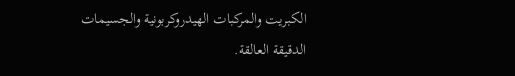الكبريت والمركبات الهيدروكربونية والجسيمات الدقيقة العالقة.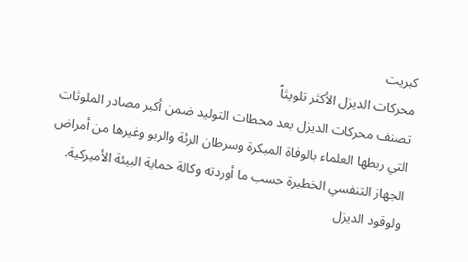كبريت
محركات الديزل الأكثر تلويثاً
تصنف محركات الديزل بعد محطات التوليد ضمن أكبر مصادر الملوثات التي ربطها العلماء بالوفاة المبكرة وسرطان الرئة والربو وغيرها من أمراض الجهاز التنفسي الخطيرة حسب ما أوردته وكالة حماية البيئة الأميركية.
ولوقود الديزل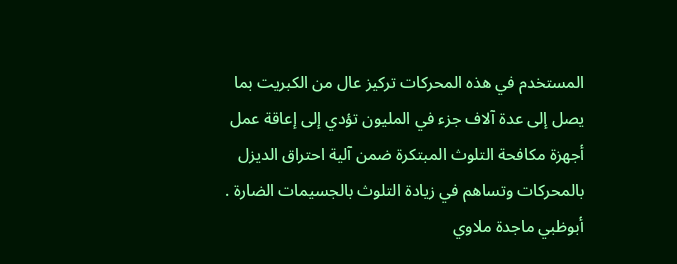المستخدم في هذه المحركات تركيز عال من الكبريت بما يصل إلى عدة آلاف جزء في المليون تؤدي إلى إعاقة عمل أجهزة مكافحة التلوث المبتكرة ضمن آلية احتراق الديزل بالمحركات وتساهم في زيادة التلوث بالجسيمات الضارة .
أبوظبي ماجدة ملاوي